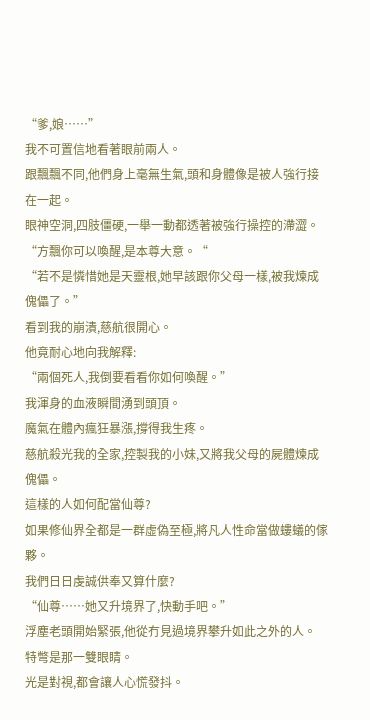“爹,娘……”
我不可置信地看著眼前兩人。
跟飄飄不同,他們身上毫無生氣,頭和身體像是被人強行接在一起。
眼神空洞,四肢僵硬,一舉一動都透著被強行操控的滯澀。
“方飄你可以喚醒,是本尊大意。“
“若不是憐惜她是天靈根,她早該跟你父母一樣,被我煉成傀儡了。”
看到我的崩潰,慈航很開心。
他竟耐心地向我解釋:
“兩個死人,我倒要看看你如何喚醒。”
我渾身的血液瞬間湧到頭頂。
魔氣在體內瘋狂暴漲,撐得我生疼。
慈航殺光我的全家,控製我的小妹,又將我父母的屍體煉成傀儡。
這樣的人如何配當仙尊?
如果修仙界全都是一群虛偽至極,將凡人性命當做螻蟻的傢夥。
我們日日虔誠供奉又算什麼?
“仙尊……她又升境界了,快動手吧。”
浮塵老頭開始緊張,他從冇見過境界攀升如此之外的人。
特彆是那一雙眼睛。
光是對視,都會讓人心慌發抖。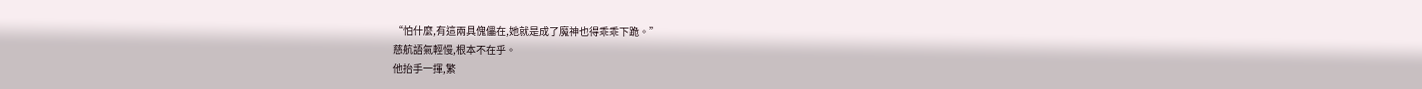“怕什麼,有這兩具傀儡在,她就是成了魔神也得乖乖下跪。”
慈航語氣輕慢,根本不在乎。
他抬手一揮,繁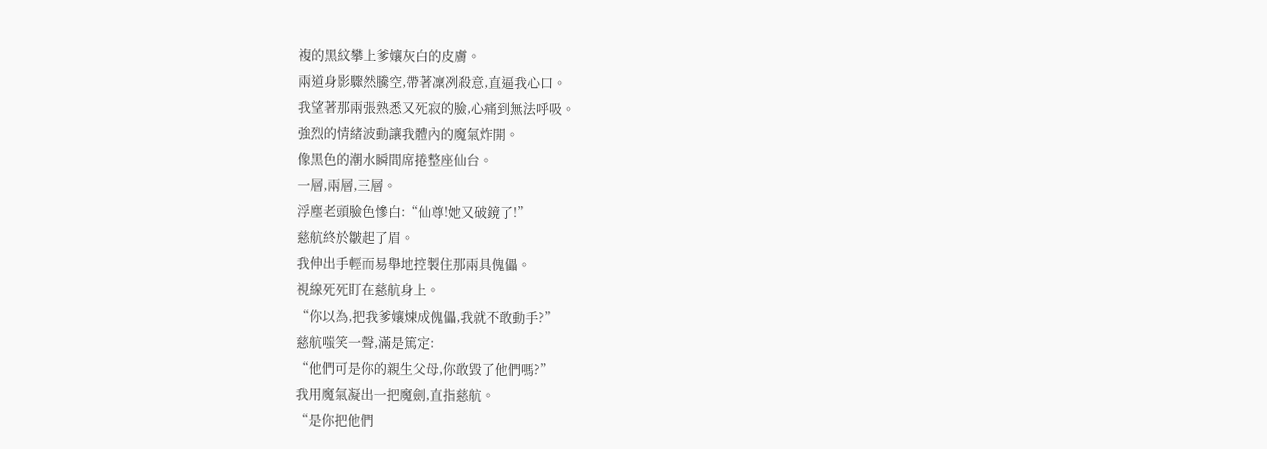複的黑紋攀上爹孃灰白的皮膚。
兩道身影驟然騰空,帶著凜冽殺意,直逼我心口。
我望著那兩張熟悉又死寂的臉,心痛到無法呼吸。
強烈的情緒波動讓我體內的魔氣炸開。
像黑色的潮水瞬間席捲整座仙台。
一層,兩層,三層。
浮塵老頭臉色慘白:“仙尊!她又破鏡了!”
慈航終於皺起了眉。
我伸出手輕而易舉地控製住那兩具傀儡。
視線死死盯在慈航身上。
“你以為,把我爹孃煉成傀儡,我就不敢動手?”
慈航嗤笑一聲,滿是篤定:
“他們可是你的親生父母,你敢毀了他們嗎?”
我用魔氣凝出一把魔劍,直指慈航。
“是你把他們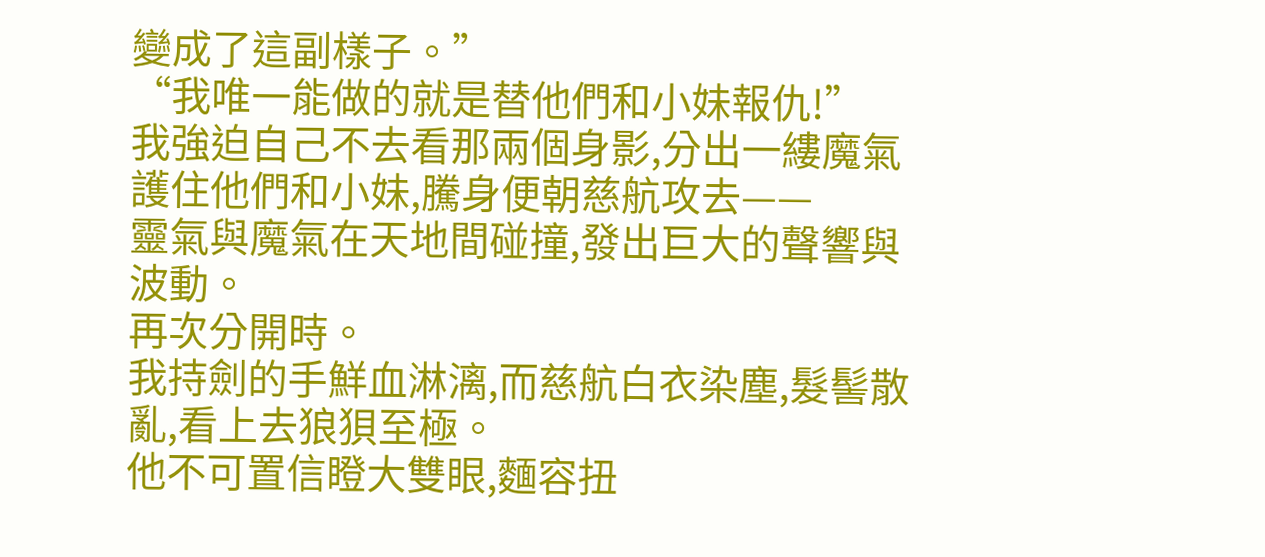變成了這副樣子。”
“我唯一能做的就是替他們和小妹報仇!”
我強迫自己不去看那兩個身影,分出一縷魔氣護住他們和小妹,騰身便朝慈航攻去——
靈氣與魔氣在天地間碰撞,發出巨大的聲響與波動。
再次分開時。
我持劍的手鮮血淋漓,而慈航白衣染塵,髮髻散亂,看上去狼狽至極。
他不可置信瞪大雙眼,麵容扭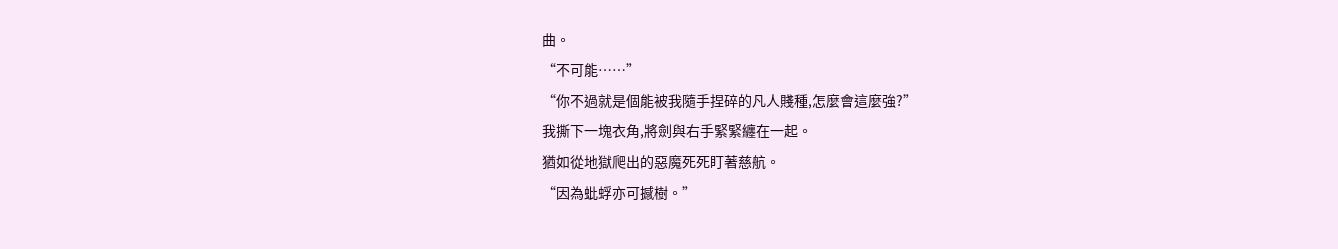曲。
“不可能……”
“你不過就是個能被我隨手捏碎的凡人賤種,怎麼會這麼強?”
我撕下一塊衣角,將劍與右手緊緊纏在一起。
猶如從地獄爬出的惡魔死死盯著慈航。
“因為蚍蜉亦可撼樹。”